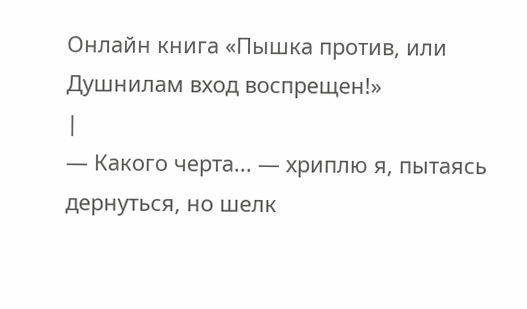Онлайн книга «Пышка против, или Душнилам вход воспрещен!»
|
— Какого черта... — хриплю я, пытаясь дернуться, но шелк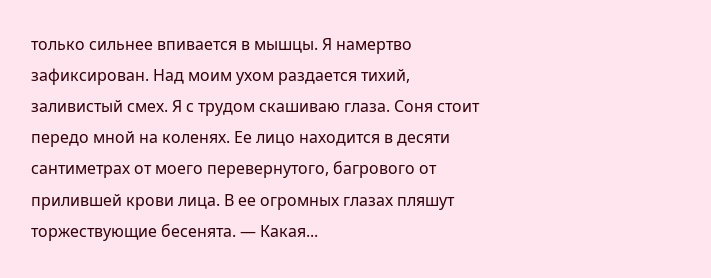только сильнее впивается в мышцы. Я намертво зафиксирован. Над моим ухом раздается тихий, заливистый смех. Я с трудом скашиваю глаза. Соня стоит передо мной на коленях. Ее лицо находится в десяти сантиметрах от моего перевернутого, багрового от прилившей крови лица. В ее огромных глазах пляшут торжествующие бесенята. — Какая...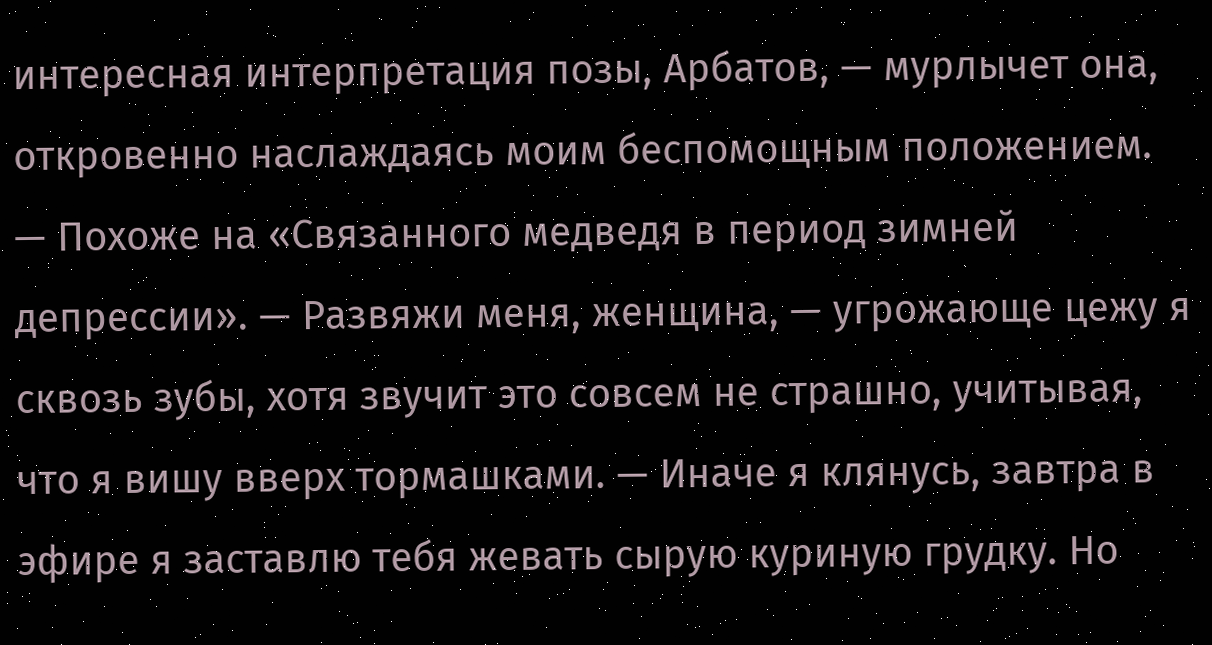интересная интерпретация позы, Арбатов, — мурлычет она, откровенно наслаждаясь моим беспомощным положением. — Похоже на «Связанного медведя в период зимней депрессии». — Развяжи меня, женщина, — угрожающе цежу я сквозь зубы, хотя звучит это совсем не страшно, учитывая, что я вишу вверх тормашками. — Иначе я клянусь, завтра в эфире я заставлю тебя жевать сырую куриную грудку. Но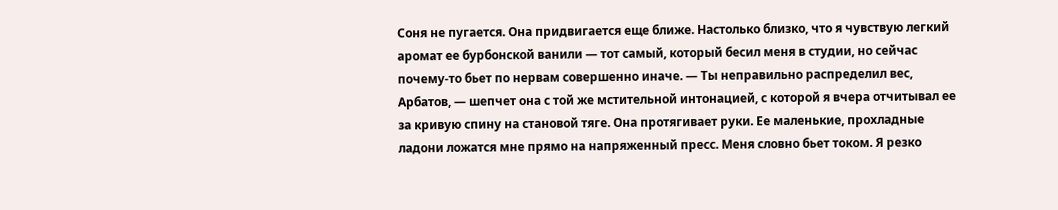Соня не пугается. Она придвигается еще ближе. Настолько близко, что я чувствую легкий аромат ее бурбонской ванили — тот самый, который бесил меня в студии, но сейчас почему-то бьет по нервам совершенно иначе. — Ты неправильно распределил вес, Арбатов, — шепчет она с той же мстительной интонацией, с которой я вчера отчитывал ее за кривую спину на становой тяге. Она протягивает руки. Ее маленькие, прохладные ладони ложатся мне прямо на напряженный пресс. Меня словно бьет током. Я резко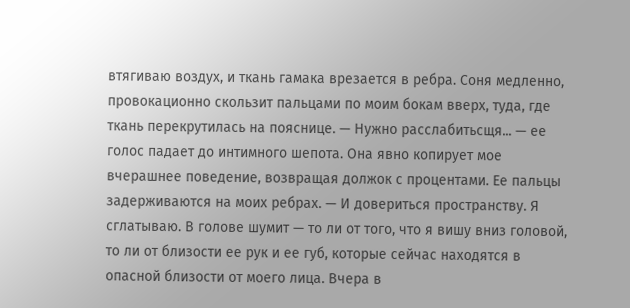втягиваю воздух, и ткань гамака врезается в ребра. Соня медленно, провокационно скользит пальцами по моим бокам вверх, туда, где ткань перекрутилась на пояснице. — Нужно расслабитьсщя... — ее голос падает до интимного шепота. Она явно копирует мое вчерашнее поведение, возвращая должок с процентами. Ее пальцы задерживаются на моих ребрах. — И довериться пространству. Я сглатываю. В голове шумит — то ли от того, что я вишу вниз головой, то ли от близости ее рук и ее губ, которые сейчас находятся в опасной близости от моего лица. Вчера в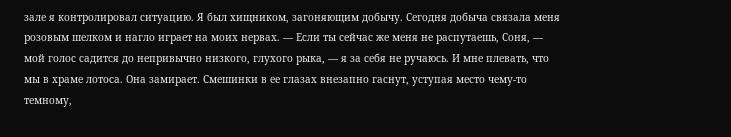зале я контролировал ситуацию. Я был хищником, загоняющим добычу. Сегодня добыча связала меня розовым шелком и нагло играет на моих нервах. — Если ты сейчас же меня не распутаешь, Соня, — мой голос садится до непривычно низкого, глухого рыка, — я за себя не ручаюсь. И мне плевать, что мы в храме лотоса. Она замирает. Смешинки в ее глазах внезапно гаснут, уступая место чему-то темному,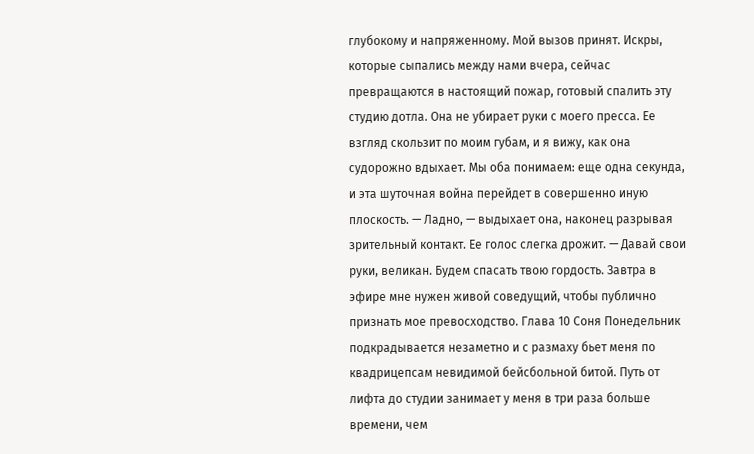глубокому и напряженному. Мой вызов принят. Искры, которые сыпались между нами вчера, сейчас превращаются в настоящий пожар, готовый спалить эту студию дотла. Она не убирает руки с моего пресса. Ее взгляд скользит по моим губам, и я вижу, как она судорожно вдыхает. Мы оба понимаем: еще одна секунда, и эта шуточная война перейдет в совершенно иную плоскость. — Ладно, — выдыхает она, наконец разрывая зрительный контакт. Ее голос слегка дрожит. — Давай свои руки, великан. Будем спасать твою гордость. Завтра в эфире мне нужен живой соведущий, чтобы публично признать мое превосходство. Глава 10 Соня Понедельник подкрадывается незаметно и с размаху бьет меня по квадрицепсам невидимой бейсбольной битой. Путь от лифта до студии занимает у меня в три раза больше времени, чем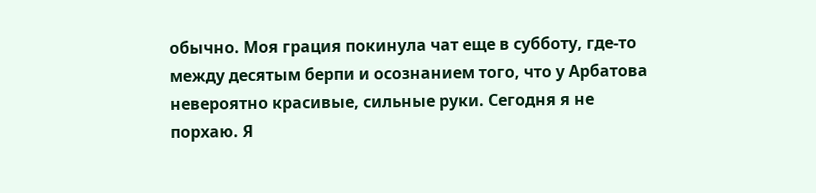обычно. Моя грация покинула чат еще в субботу, где-то между десятым берпи и осознанием того, что у Арбатова невероятно красивые, сильные руки. Сегодня я не порхаю. Я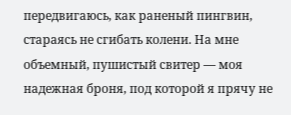передвигаюсь, как раненый пингвин, стараясь не сгибать колени. На мне объемный, пушистый свитер — моя надежная броня, под которой я прячу не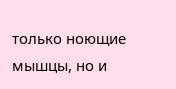только ноющие мышцы, но и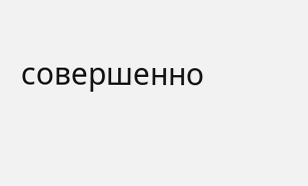совершенно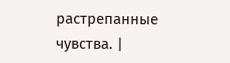растрепанные чувства. |